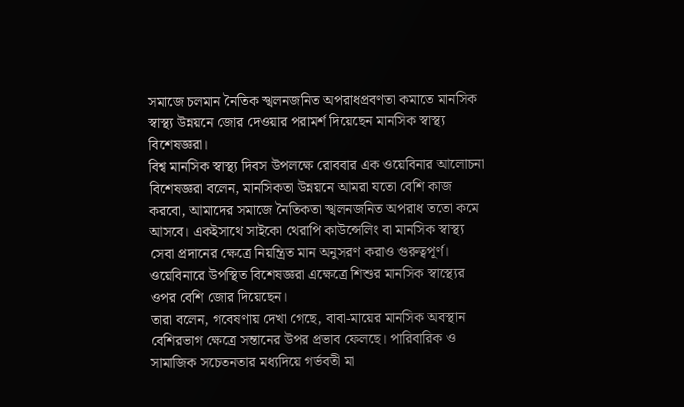সমাজে চলমান নৈতিক স্খলনজনিত অপরাধপ্রবণতা কমাতে মানসিক স্বাস্থ্য উন্নয়নে জোর দেওয়ার পরামর্শ দিয়েছেন মানসিক স্বাস্থ্য বিশেষজ্ঞরা।
বিশ্ব মানসিক স্বাস্থ্য দিবস উপলক্ষে রোববার এক ওয়েবিনার আলোচনা বিশেষজ্ঞরা বলেন, মানসিকতা উন্নয়নে আমরা যতো বেশি কাজ করবো, আমাদের সমাজে নৈতিকতা স্খলনজনিত অপরাধ ততো কমে আসবে। একইসাথে সাইকো থেরাপি কাউন্সেলিং বা মানসিক স্বাস্থ্য সেবা প্রদানের ক্ষেত্রে নিয়ন্ত্রিত মান অনুসরণ করাও গুরুত্বপূর্ণ।
ওয়েবিনারে উপস্থিত বিশেষজ্ঞরা এক্ষেত্রে শিশুর মানসিক স্বাস্থ্যের ওপর বেশি জোর দিয়েছেন।
তারা বলেন, গবেষণায় দেখা গেছে, বাবা-মায়ের মানসিক অবস্থান বেশিরভাগ ক্ষেত্রে সন্তানের উপর প্রভাব ফেলছে। পারিবারিক ও সামাজিক সচেতনতার মধ্যদিয়ে গর্ভবতী মা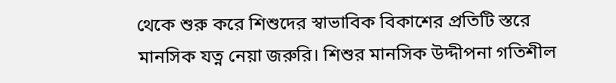থেকে শুরু করে শিশুদের স্বাভাবিক বিকাশের প্রতিটি স্তরে মানসিক যত্ন নেয়া জরুরি। শিশুর মানসিক উদ্দীপনা গতিশীল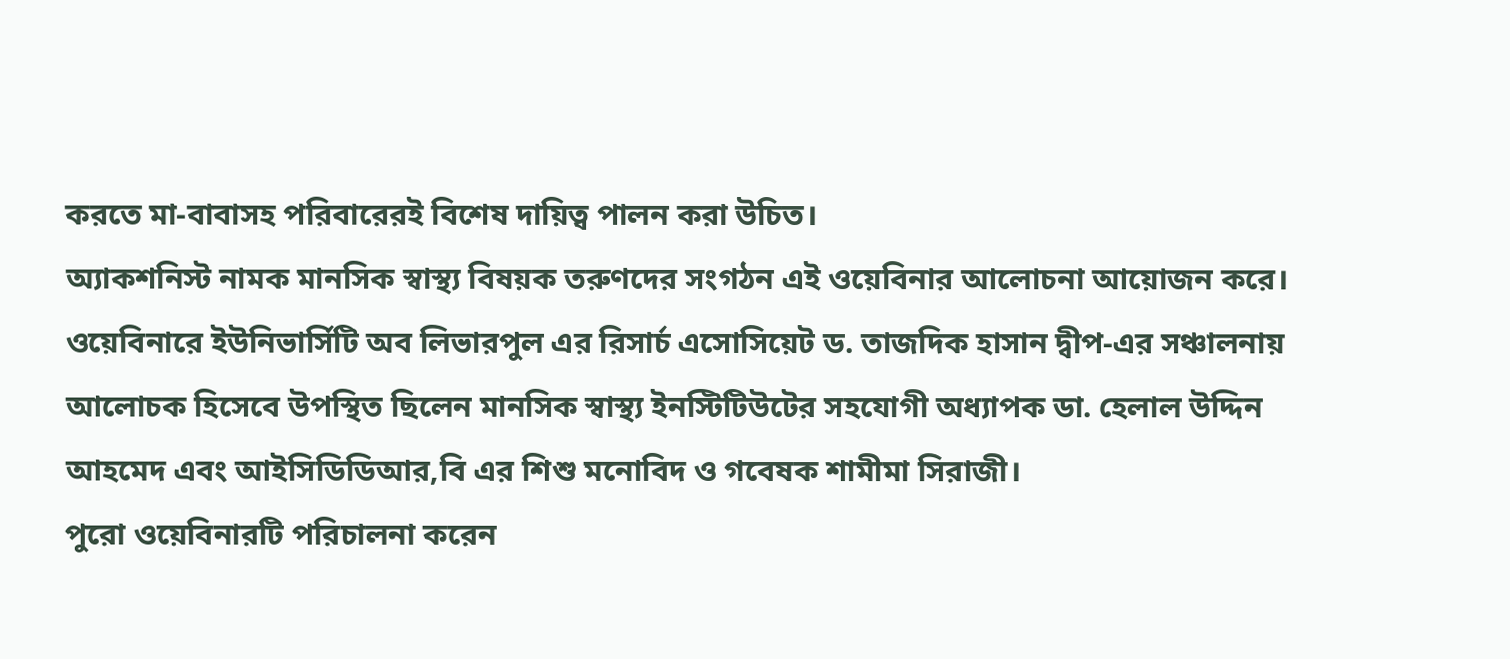করতে মা-বাবাসহ পরিবারেরই বিশেষ দায়িত্ব পালন করা উচিত।
অ্যাকশনিস্ট নামক মানসিক স্বাস্থ্য বিষয়ক তরুণদের সংগঠন এই ওয়েবিনার আলোচনা আয়োজন করে।
ওয়েবিনারে ইউনিভার্সিটি অব লিভারপুল এর রিসার্চ এসোসিয়েট ড. তাজদিক হাসান দ্বীপ-এর সঞ্চালনায় আলোচক হিসেবে উপস্থিত ছিলেন মানসিক স্বাস্থ্য ইনস্টিটিউটের সহযোগী অধ্যাপক ডা. হেলাল উদ্দিন আহমেদ এবং আইসিডিডিআর,বি এর শিশু মনোবিদ ও গবেষক শামীমা সিরাজী।
পুরো ওয়েবিনারটি পরিচালনা করেন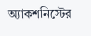অ্যাকশনিস্টের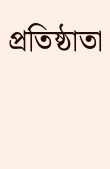প্রতিষ্ঠাতা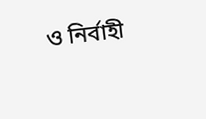ও নির্বাহী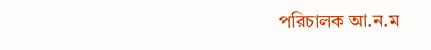পরিচালক আ.ন.ম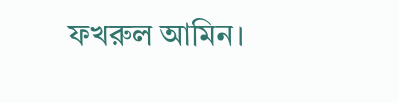ফখরুল আমিন।